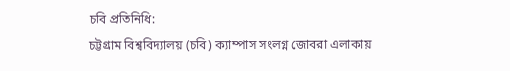চবি প্রতিনিধি:
চট্টগ্রাম বিশ্ববিদ্যালয় (চবি) ক্যাম্পাস সংলগ্ন জোবরা এলাকায়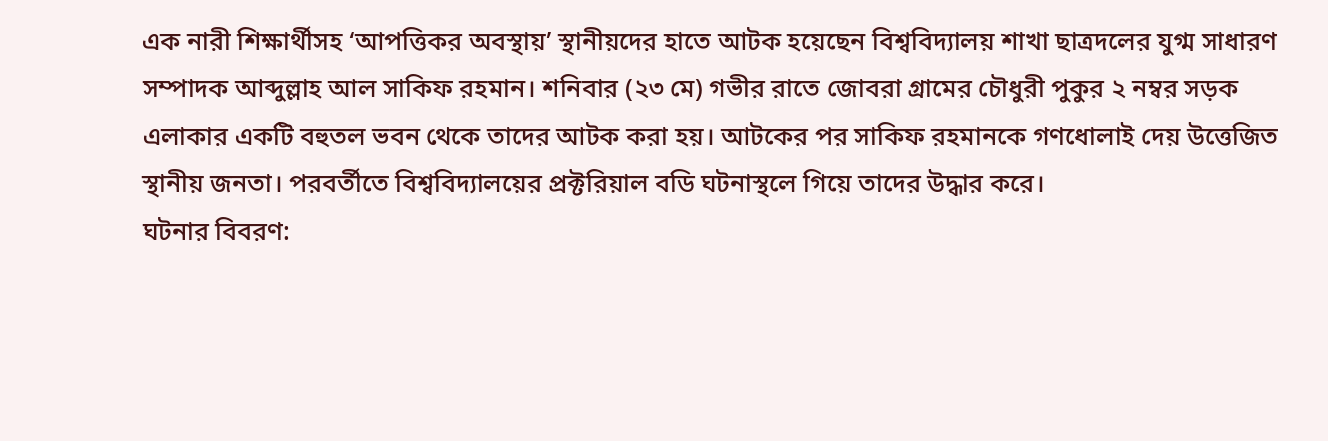এক নারী শিক্ষার্থীসহ ‘আপত্তিকর অবস্থায়’ স্থানীয়দের হাতে আটক হয়েছেন বিশ্ববিদ্যালয় শাখা ছাত্রদলের যুগ্ম সাধারণ সম্পাদক আব্দুল্লাহ আল সাকিফ রহমান। শনিবার (২৩ মে) গভীর রাতে জোবরা গ্রামের চৌধুরী পুকুর ২ নম্বর সড়ক এলাকার একটি বহুতল ভবন থেকে তাদের আটক করা হয়। আটকের পর সাকিফ রহমানকে গণধোলাই দেয় উত্তেজিত স্থানীয় জনতা। পরবর্তীতে বিশ্ববিদ্যালয়ের প্রক্টরিয়াল বডি ঘটনাস্থলে গিয়ে তাদের উদ্ধার করে।
ঘটনার বিবরণ: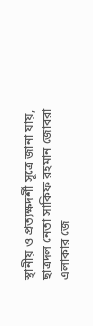স্থানীয় ও প্রত্যক্ষদর্শী সূত্রে জানা যায়, ছাত্রদল নেতা সাকিফ রহমান জোবরা এলাকার জে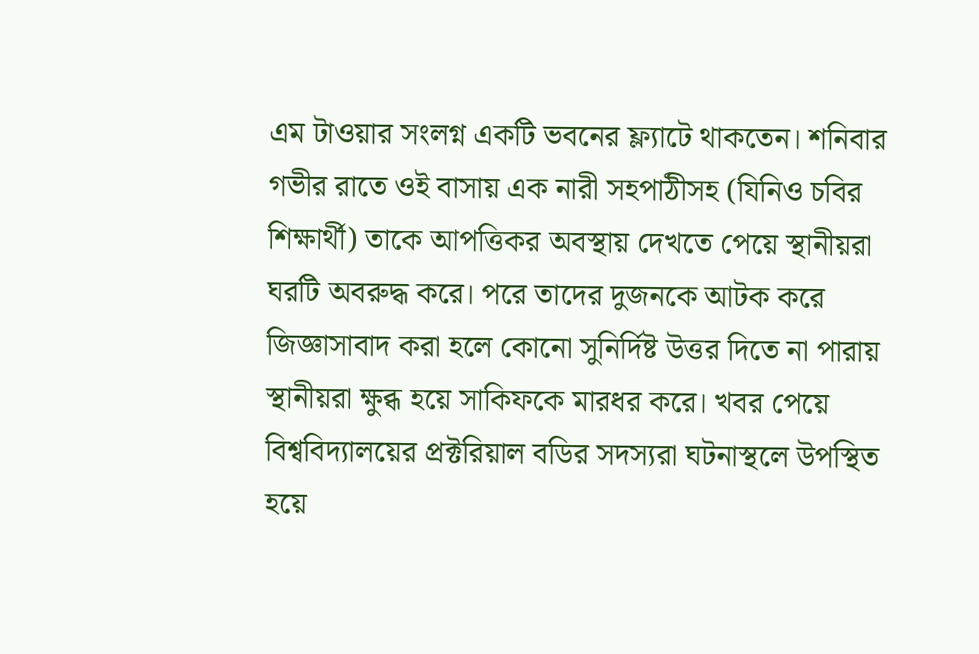এম টাওয়ার সংলগ্ন একটি ভবনের ফ্ল্যাটে থাকতেন। শনিবার গভীর রাতে ওই বাসায় এক নারী সহপাঠীসহ (যিনিও চবির শিক্ষার্থী) তাকে আপত্তিকর অবস্থায় দেখতে পেয়ে স্থানীয়রা ঘরটি অবরুদ্ধ করে। পরে তাদের দুজনকে আটক করে জিজ্ঞাসাবাদ করা হলে কোনো সুনির্দিষ্ট উত্তর দিতে না পারায় স্থানীয়রা ক্ষুব্ধ হয়ে সাকিফকে মারধর করে। খবর পেয়ে বিশ্ববিদ্যালয়ের প্রক্টরিয়াল বডির সদস্যরা ঘটনাস্থলে উপস্থিত হয়ে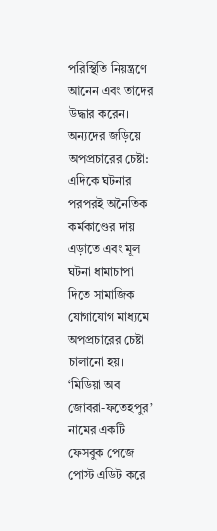পরিস্থিতি নিয়ন্ত্রণে আনেন এবং তাদের উদ্ধার করেন।
অন্যদের জড়িয়ে অপপ্রচারের চেষ্টা:
এদিকে ঘটনার পরপরই অনৈতিক কর্মকাণ্ডের দায় এড়াতে এবং মূল ঘটনা ধামাচাপা দিতে সামাজিক যোগাযোগ মাধ্যমে অপপ্রচারের চেষ্টা চালানো হয়। ‘মিডিয়া অব জোবরা-ফতেহপুর’ নামের একটি ফেসবুক পেজে পোস্ট এডিট করে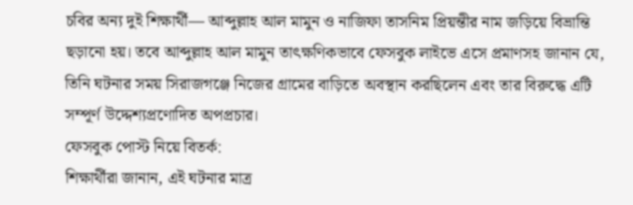চবির অন্য দুই শিক্ষার্থী— আব্দুল্লাহ আল মামুন ও নাজিফা তাসনিম প্রিয়ন্তীর নাম জড়িয়ে বিভ্রান্তি ছড়ানো হয়। তবে আব্দুল্লাহ আল মামুন তাৎক্ষণিকভাবে ফেসবুক লাইভে এসে প্রমাণসহ জানান যে, তিনি ঘটনার সময় সিরাজগঞ্জে নিজের গ্রামের বাড়িতে অবস্থান করছিলেন এবং তার বিরুদ্ধে এটি সম্পূর্ণ উদ্দেশ্যপ্রণোদিত অপপ্রচার।
ফেসবুক পোস্ট নিয়ে বিতর্ক:
শিক্ষার্থীরা জানান, এই ঘটনার মাত্র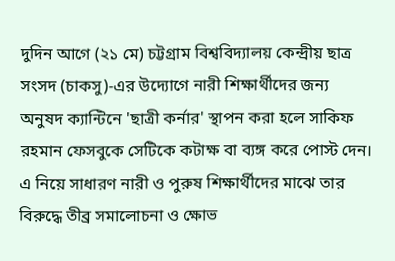দুদিন আগে (২১ মে) চট্টগ্রাম বিশ্ববিদ্যালয় কেন্দ্রীয় ছাত্র সংসদ (চাকসু)-এর উদ্যোগে নারী শিক্ষার্থীদের জন্য অনুষদ ক্যান্টিনে 'ছাত্রী কর্নার' স্থাপন করা হলে সাকিফ রহমান ফেসবুকে সেটিকে কটাক্ষ বা ব্যঙ্গ করে পোস্ট দেন। এ নিয়ে সাধারণ নারী ও পুরুষ শিক্ষার্থীদের মাঝে তার বিরুদ্ধে তীব্র সমালোচনা ও ক্ষোভ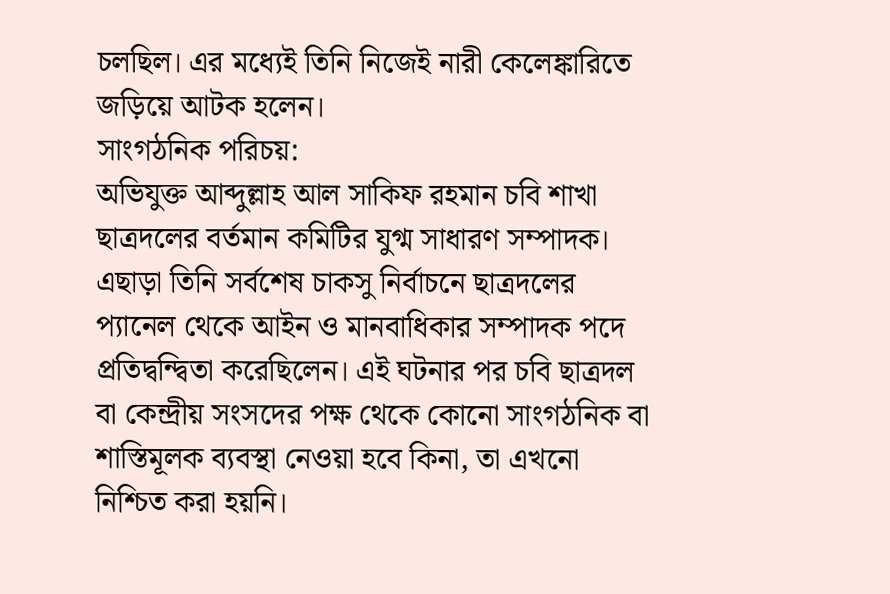চলছিল। এর মধ্যেই তিনি নিজেই নারী কেলেঙ্কারিতে জড়িয়ে আটক হলেন।
সাংগঠনিক পরিচয়:
অভিযুক্ত আব্দুল্লাহ আল সাকিফ রহমান চবি শাখা ছাত্রদলের বর্তমান কমিটির যুগ্ম সাধারণ সম্পাদক। এছাড়া তিনি সর্বশেষ চাকসু নির্বাচনে ছাত্রদলের প্যানেল থেকে আইন ও মানবাধিকার সম্পাদক পদে প্রতিদ্বন্দ্বিতা করেছিলেন। এই ঘটনার পর চবি ছাত্রদল বা কেন্দ্রীয় সংসদের পক্ষ থেকে কোনো সাংগঠনিক বা শাস্তিমূলক ব্যবস্থা নেওয়া হবে কিনা, তা এখনো নিশ্চিত করা হয়নি।